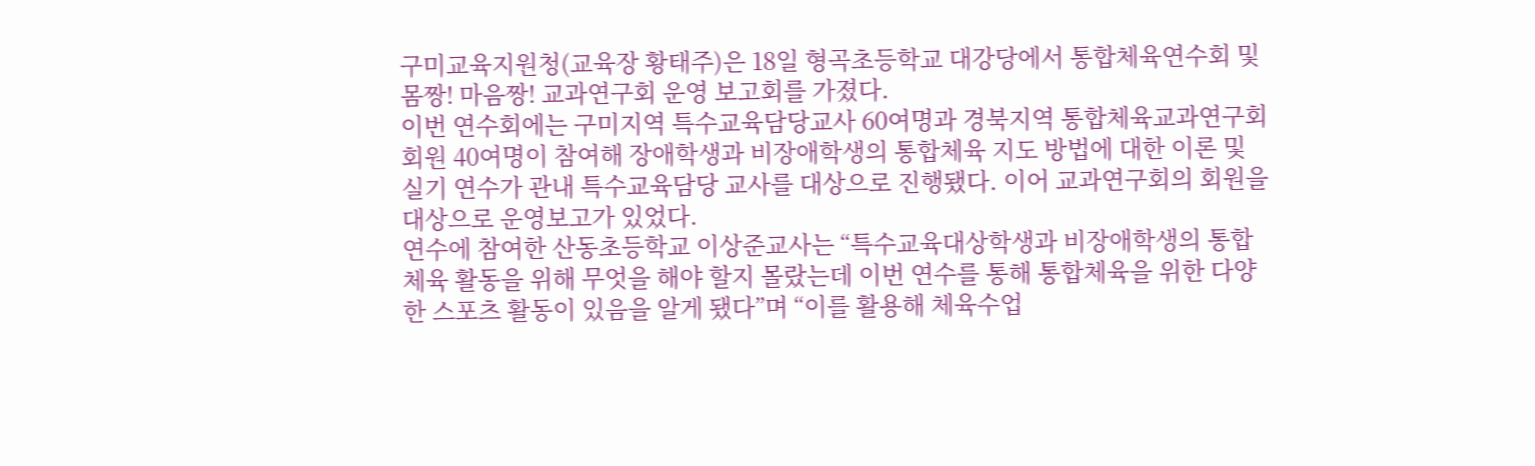구미교육지원청(교육장 황태주)은 18일 형곡초등학교 대강당에서 통합체육연수회 및 몸짱! 마음짱! 교과연구회 운영 보고회를 가졌다.
이번 연수회에는 구미지역 특수교육담당교사 60여명과 경북지역 통합체육교과연구회 회원 40여명이 참여해 장애학생과 비장애학생의 통합체육 지도 방법에 대한 이론 및 실기 연수가 관내 특수교육담당 교사를 대상으로 진행됐다. 이어 교과연구회의 회원을 대상으로 운영보고가 있었다.
연수에 참여한 산동초등학교 이상준교사는 “특수교육대상학생과 비장애학생의 통합체육 활동을 위해 무엇을 해야 할지 몰랐는데 이번 연수를 통해 통합체육을 위한 다양한 스포츠 활동이 있음을 알게 됐다”며 “이를 활용해 체육수업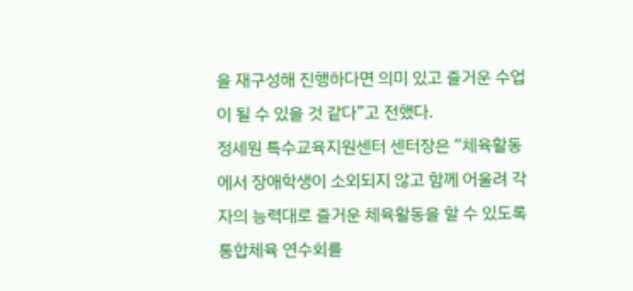을 재구성해 진행하다면 의미 있고 즐거운 수업이 될 수 있을 것 같다”고 전했다.
정세원 특수교육지원센터 센터장은 “체육활동에서 장애학생이 소외되지 않고 함께 어울려 각자의 능력대로 즐거운 체육활동을 할 수 있도록 통합체육 연수회를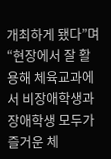개최하게 됐다”며 “현장에서 잘 활용해 체육교과에서 비장애학생과 장애학생 모두가 즐거운 체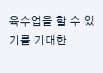육수업을 할 수 있기를 기대한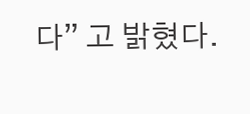다” 고 밝혔다.